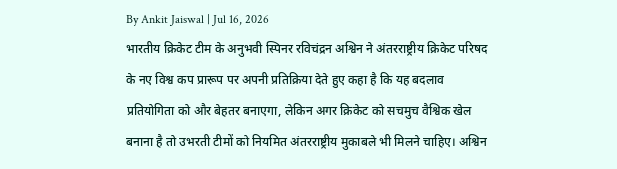By Ankit Jaiswal | Jul 16, 2026
भारतीय क्रिकेट टीम के अनुभवी स्पिनर रविचंद्रन अश्विन ने अंतरराष्ट्रीय क्रिकेट परिषद के नए विश्व कप प्रारूप पर अपनी प्रतिक्रिया देते हुए कहा है कि यह बदलाव प्रतियोगिता को और बेहतर बनाएगा, लेकिन अगर क्रिकेट को सचमुच वैश्विक खेल बनाना है तो उभरती टीमों को नियमित अंतरराष्ट्रीय मुकाबले भी मिलने चाहिए। अश्विन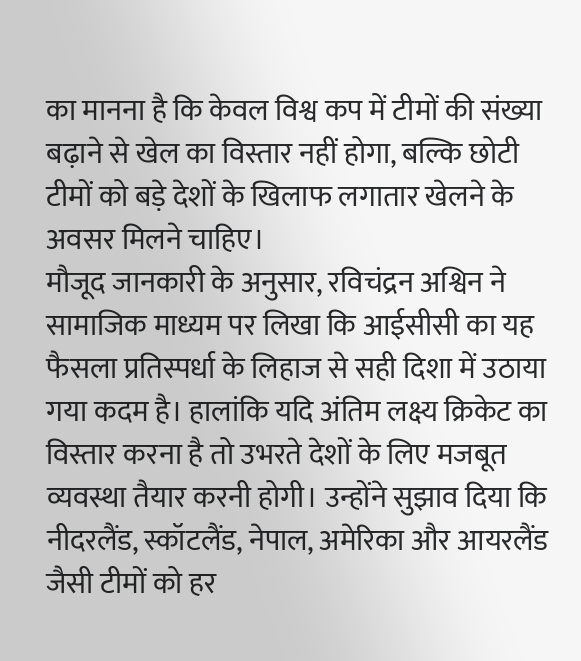का मानना है कि केवल विश्व कप में टीमों की संख्या बढ़ाने से खेल का विस्तार नहीं होगा, बल्कि छोटी टीमों को बड़े देशों के खिलाफ लगातार खेलने के अवसर मिलने चाहिए।
मौजूद जानकारी के अनुसार, रविचंद्रन अश्विन ने सामाजिक माध्यम पर लिखा कि आईसीसी का यह फैसला प्रतिस्पर्धा के लिहाज से सही दिशा में उठाया गया कदम है। हालांकि यदि अंतिम लक्ष्य क्रिकेट का विस्तार करना है तो उभरते देशों के लिए मजबूत व्यवस्था तैयार करनी होगी। उन्होंने सुझाव दिया कि नीदरलैंड, स्कॉटलैंड, नेपाल, अमेरिका और आयरलैंड जैसी टीमों को हर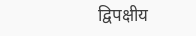द्विपक्षीय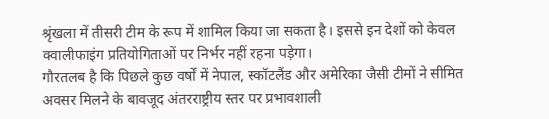श्रृंखला में तीसरी टीम के रूप में शामिल किया जा सकता है। इससे इन देशों को केवल क्वालीफाइंग प्रतियोगिताओं पर निर्भर नहीं रहना पड़ेगा।
गौरतलब है कि पिछले कुछ वर्षों में नेपाल, स्कॉटलैंड और अमेरिका जैसी टीमों ने सीमित अवसर मिलने के बावजूद अंतरराष्ट्रीय स्तर पर प्रभावशाली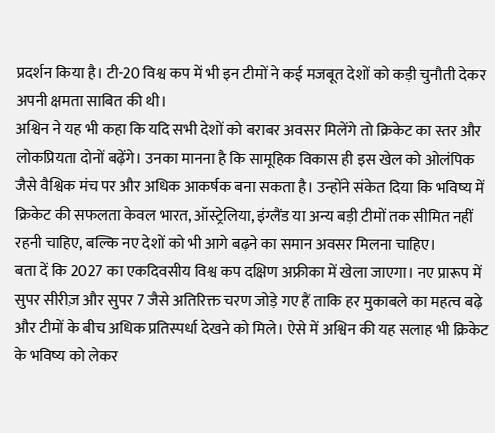प्रदर्शन किया है। टी-20 विश्व कप में भी इन टीमों ने कई मजबूत देशों को कड़ी चुनौती देकर अपनी क्षमता साबित की थी।
अश्विन ने यह भी कहा कि यदि सभी देशों को बराबर अवसर मिलेंगे तो क्रिकेट का स्तर और लोकप्रियता दोनों बढ़ेंगे। उनका मानना है कि सामूहिक विकास ही इस खेल को ओलंपिक जैसे वैश्विक मंच पर और अधिक आकर्षक बना सकता है। उन्होंने संकेत दिया कि भविष्य में क्रिकेट की सफलता केवल भारत, ऑस्ट्रेलिया, इंग्लैंड या अन्य बड़ी टीमों तक सीमित नहीं रहनी चाहिए, बल्कि नए देशों को भी आगे बढ़ने का समान अवसर मिलना चाहिए।
बता दें कि 2027 का एकदिवसीय विश्व कप दक्षिण अफ्रीका में खेला जाएगा। नए प्रारूप में सुपर सीरीज़ और सुपर 7 जैसे अतिरिक्त चरण जोड़े गए हैं ताकि हर मुकाबले का महत्व बढ़े और टीमों के बीच अधिक प्रतिस्पर्धा देखने को मिले। ऐसे में अश्विन की यह सलाह भी क्रिकेट के भविष्य को लेकर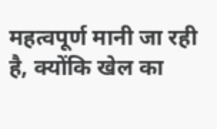महत्वपूर्ण मानी जा रही है, क्योंकि खेल का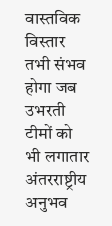वास्तविक विस्तार तभी संभव होगा जब उभरती टीमों को भी लगातार अंतरराष्ट्रीय अनुभव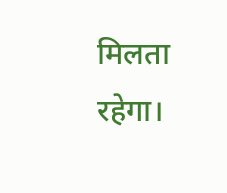मिलता रहेगा।